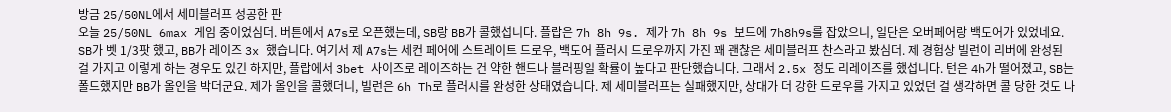방금 25/50NL에서 세미블러프 성공한 판
오늘 25/50NL 6max 게임 중이었심더. 버튼에서 A7s로 오픈했는데, SB랑 BB가 콜했섭니다. 플랍은 7h 8h 9s. 제가 7h 8h 9s 보드에 7h8h9s를 잡았으니, 일단은 오버페어랑 백도어가 있었네요. SB가 벳 1/3팟 했고, BB가 레이즈 3x 했습니다. 여기서 제 A7s는 세컨 페어에 스트레이트 드로우, 백도어 플러시 드로우까지 가진 꽤 괜찮은 세미블러프 찬스라고 봤심더. 제 경험상 빌런이 리버에 완성된 걸 가지고 이렇게 하는 경우도 있긴 하지만, 플랍에서 3bet 사이즈로 레이즈하는 건 약한 핸드나 블러핑일 확률이 높다고 판단했습니다. 그래서 2.5x 정도 리레이즈를 했섭니다. 턴은 4h가 떨어졌고, SB는 폴드했지만 BB가 올인을 박더군요. 제가 올인을 콜했더니, 빌런은 6h Th로 플러시를 완성한 상태였습니다. 제 세미블러프는 실패했지만, 상대가 더 강한 드로우를 가지고 있었던 걸 생각하면 콜 당한 것도 나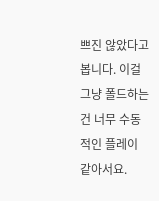쁘진 않았다고 봅니다. 이걸 그냥 폴드하는 건 너무 수동적인 플레이 같아서요.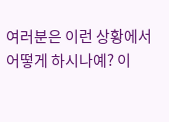여러분은 이런 상황에서 어떻게 하시나예? 이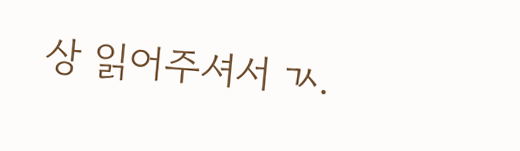상 읽어주셔서 ㄳ.